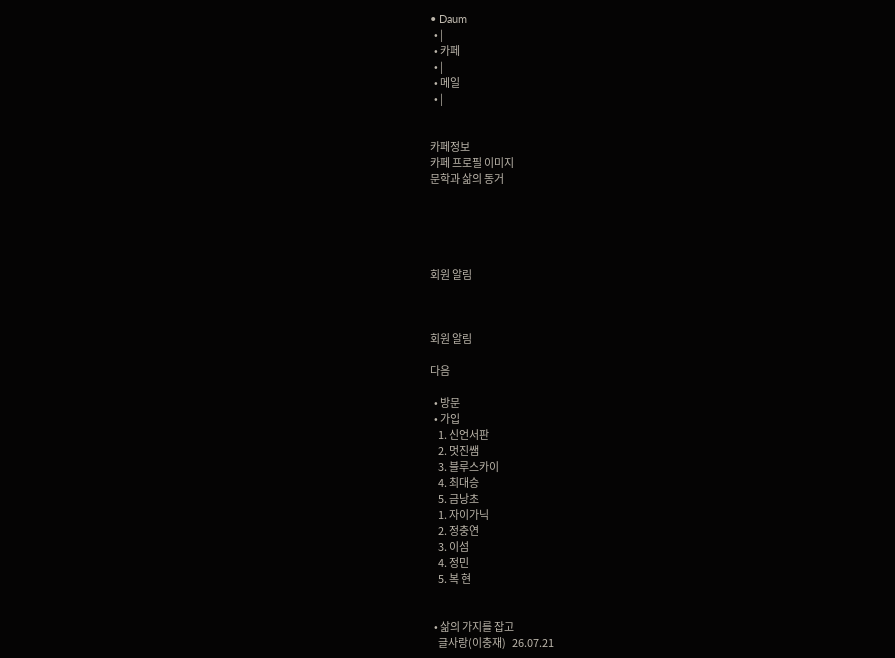• Daum
  • |
  • 카페
  • |
  • 메일
  • |


카페정보
카페 프로필 이미지
문학과 삶의 동거





회원 알림



회원 알림

다음

  • 방문
  • 가입
    1. 신언서판
    2. 멋진쌤
    3. 블루스카이
    4. 최대승
    5. 금낭초
    1. 자이가닉
    2. 정충연
    3. 이섬
    4. 정민
    5. 복 현


  • 삶의 가지를 잡고
    글사랑(이충재)   26.07.21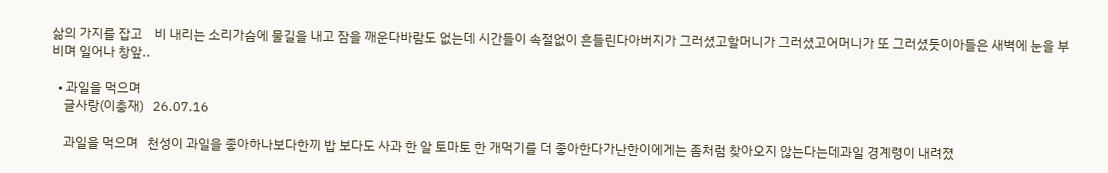삶의 가지를 잡고    비 내리는 소리가슴에 물길을 내고 잠을 깨운다바람도 없는데 시간들이 속절없이 흔들린다아버지가 그러셨고할머니가 그러셨고어머니가 또 그러셨듯이아들은 새벽에 눈을 부비며 일어나 창앞..

  • 과일을 먹으며
    글사랑(이충재)   26.07.16

    과일을 먹으며   천성이 과일을 좋아하나보다한끼 밥 보다도 사과 한 알 토마토 한 개먹기를 더 좋아한다가난한이에게는 좀처럼 찾아오지 않는다는데과일 경계령이 내려졌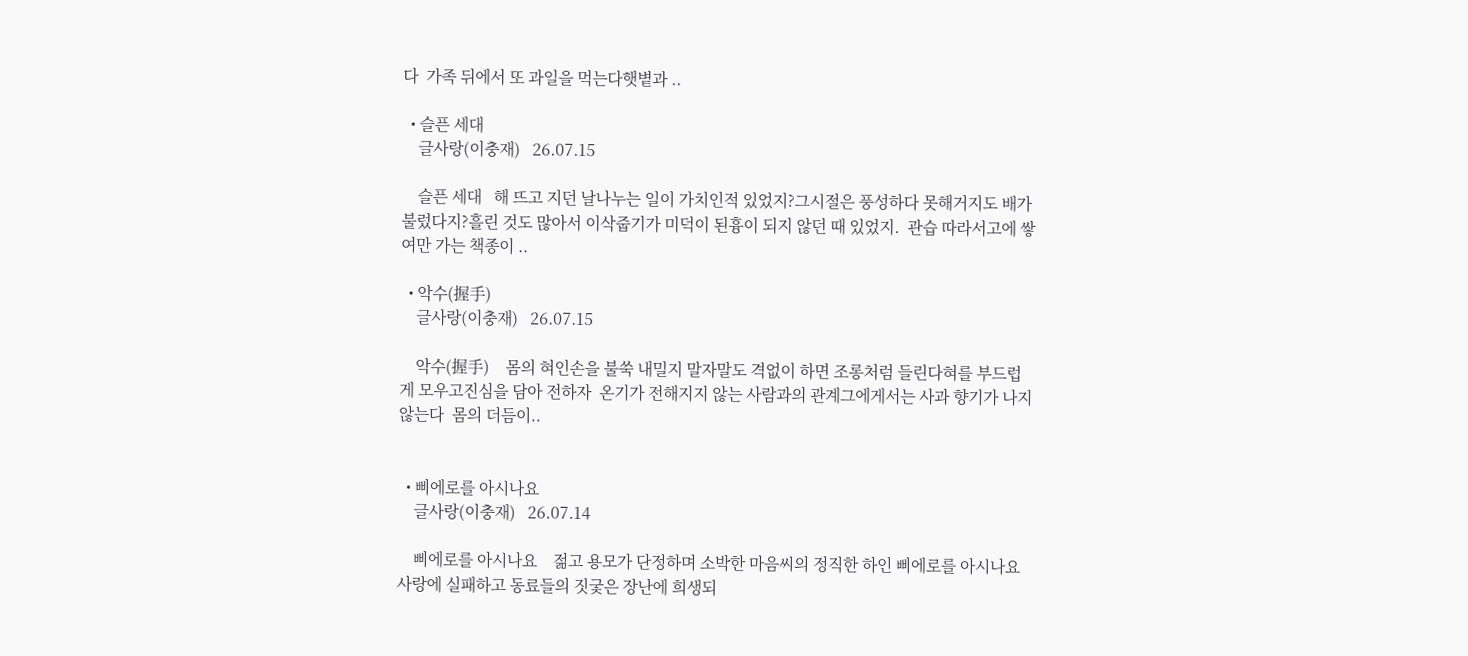다  가족 뒤에서 또 과일을 먹는다햇볕과 ..

  • 슬픈 세대
    글사랑(이충재)   26.07.15

    슬픈 세대   해 뜨고 지던 날나누는 일이 가치인적 있었지?그시절은 풍성하다 못해거지도 배가 불렀다지?흘린 것도 많아서 이삭줍기가 미덕이 된흉이 되지 않던 때 있었지.  관습 따라서고에 쌓여만 가는 책종이 ..

  • 악수(握手)
    글사랑(이충재)   26.07.15

    악수(握手)    몸의 혀인손을 불쑥 내밀지 말자말도 격없이 하면 조롱처럼 들린다혀를 부드럽게 모우고진심을 담아 전하자  온기가 전해지지 않는 사람과의 관계그에게서는 사과 향기가 나지 않는다  몸의 더듬이..


  • 삐에로를 아시나요
    글사랑(이충재)   26.07.14

    삐에로를 아시나요    젊고 용모가 단정하며 소박한 마음씨의 정직한 하인 삐에로를 아시나요  사랑에 실패하고 동료들의 짓궃은 장난에 희생되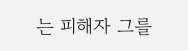는 피해자 그를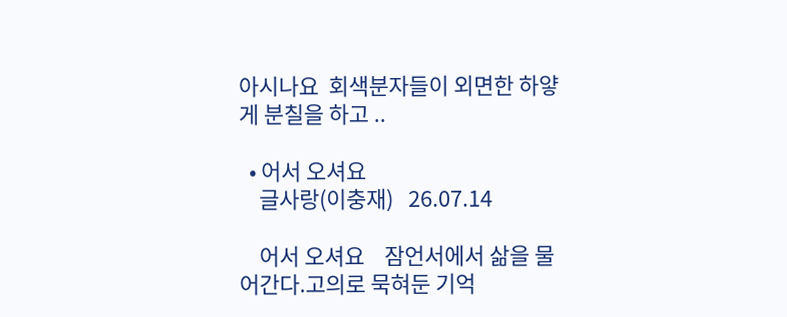아시나요  회색분자들이 외면한 하얗게 분칠을 하고 ..

  • 어서 오셔요
    글사랑(이충재)   26.07.14

    어서 오셔요    잠언서에서 삶을 물어간다.고의로 묵혀둔 기억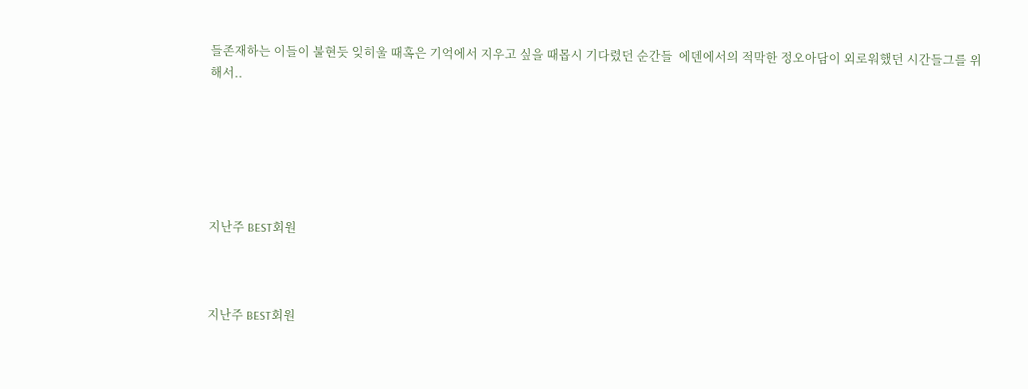들존재하는 이들이 불현듯 잊히울 때혹은 기억에서 지우고 싶을 때몹시 기다렸던 순간들  에덴에서의 적막한 정오아담이 외로워했던 시간들그를 위해서..






지난주 BEST회원



지난주 BEST회원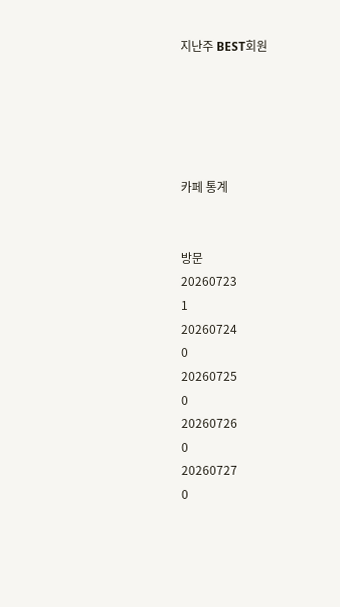지난주 BEST회원





카페 통계


방문
20260723
1
20260724
0
20260725
0
20260726
0
20260727
0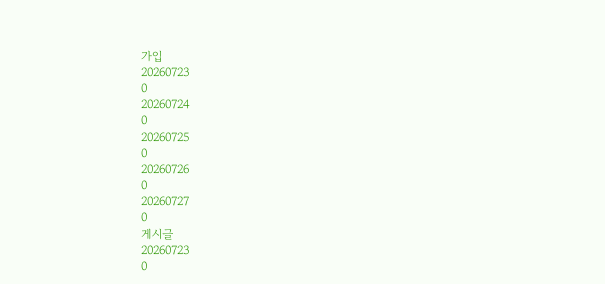가입
20260723
0
20260724
0
20260725
0
20260726
0
20260727
0
게시글
20260723
0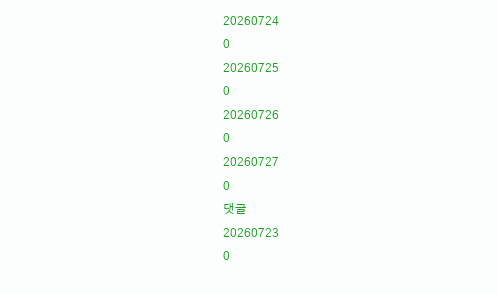20260724
0
20260725
0
20260726
0
20260727
0
댓글
20260723
0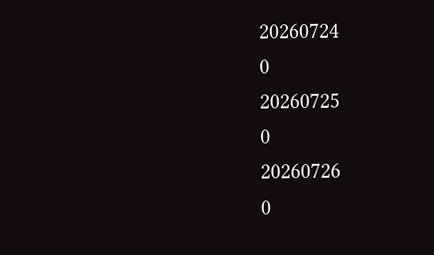20260724
0
20260725
0
20260726
0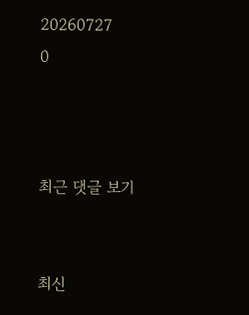20260727
0



최근 댓글 보기


최신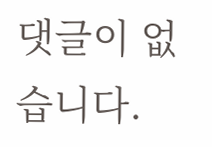댓글이 없습니다.